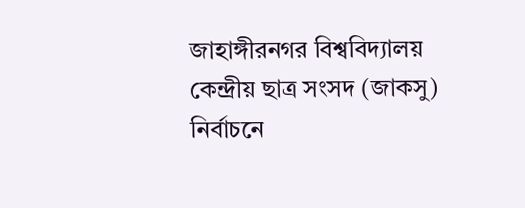জাহাঙ্গীরনগর বিশ্ববিদ্যালয় কেন্দ্রীয় ছাত্র সংসদ (জাকসু) নির্বাচনে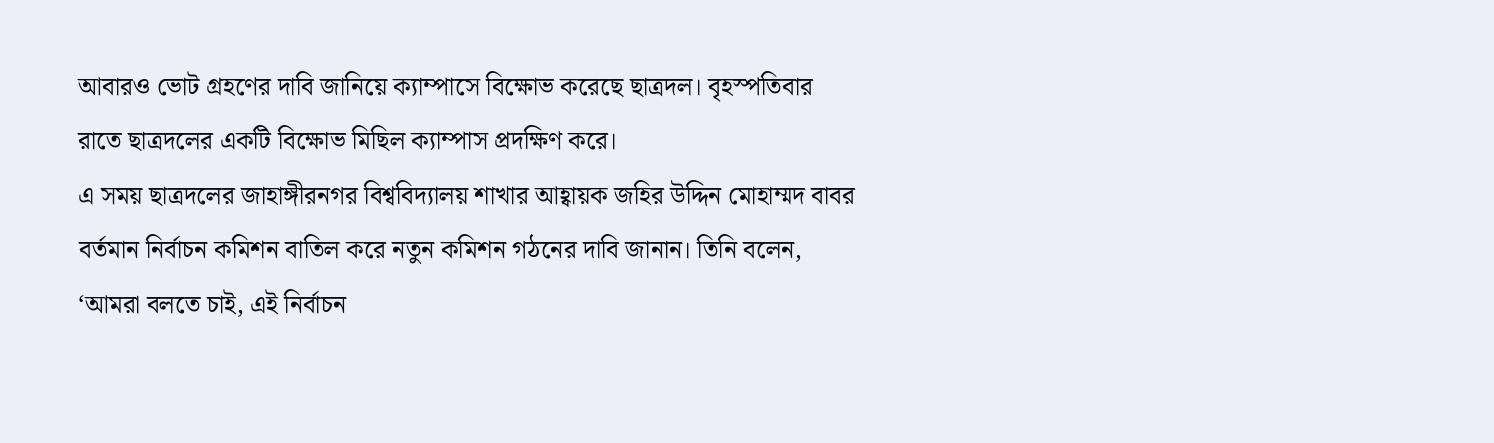আবারও ভোট গ্রহণের দাবি জানিয়ে ক্যাম্পাসে বিক্ষোভ করেছে ছাত্রদল। বৃহস্পতিবার রাতে ছাত্রদলের একটি বিক্ষোভ মিছিল ক্যাম্পাস প্রদক্ষিণ করে।
এ সময় ছাত্রদলের জাহাঙ্গীরনগর বিশ্ববিদ্যালয় শাখার আহ্বায়ক জহির উদ্দিন মোহাম্মদ বাবর বর্তমান নির্বাচন কমিশন বাতিল করে নতুন কমিশন গঠনের দাবি জানান। তিনি বলেন, ‘আমরা বলতে চাই, এই নির্বাচন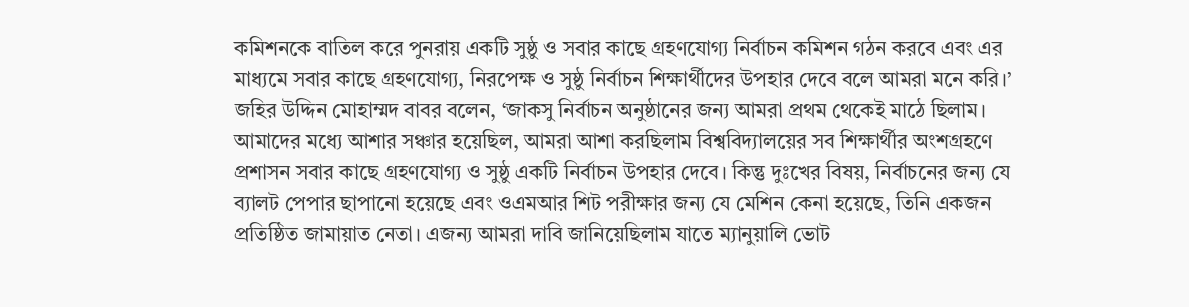কমিশনকে বাতিল করে পুনরায় একটি সুষ্ঠু ও সবার কাছে গ্রহণযোগ্য নির্বাচন কমিশন গঠন করবে এবং এর মাধ্যমে সবার কাছে গ্রহণযোগ্য, নিরপেক্ষ ও সুষ্ঠু নির্বাচন শিক্ষার্থীদের উপহার দেবে বলে আমরা মনে করি।’
জহির উদ্দিন মোহাম্মদ বাবর বলেন, ‘জাকসু নির্বাচন অনুষ্ঠানের জন্য আমরা প্রথম থেকেই মাঠে ছিলাম। আমাদের মধ্যে আশার সঞ্চার হয়েছিল, আমরা আশা করছিলাম বিশ্ববিদ্যালয়ের সব শিক্ষার্থীর অংশগ্রহণে প্রশাসন সবার কাছে গ্রহণযোগ্য ও সুষ্ঠু একটি নির্বাচন উপহার দেবে। কিন্তু দুঃখের বিষয়, নির্বাচনের জন্য যে ব্যালট পেপার ছাপানো হয়েছে এবং ওএমআর শিট পরীক্ষার জন্য যে মেশিন কেনা হয়েছে, তিনি একজন প্রতিষ্ঠিত জামায়াত নেতা। এজন্য আমরা দাবি জানিয়েছিলাম যাতে ম্যানুয়ালি ভোট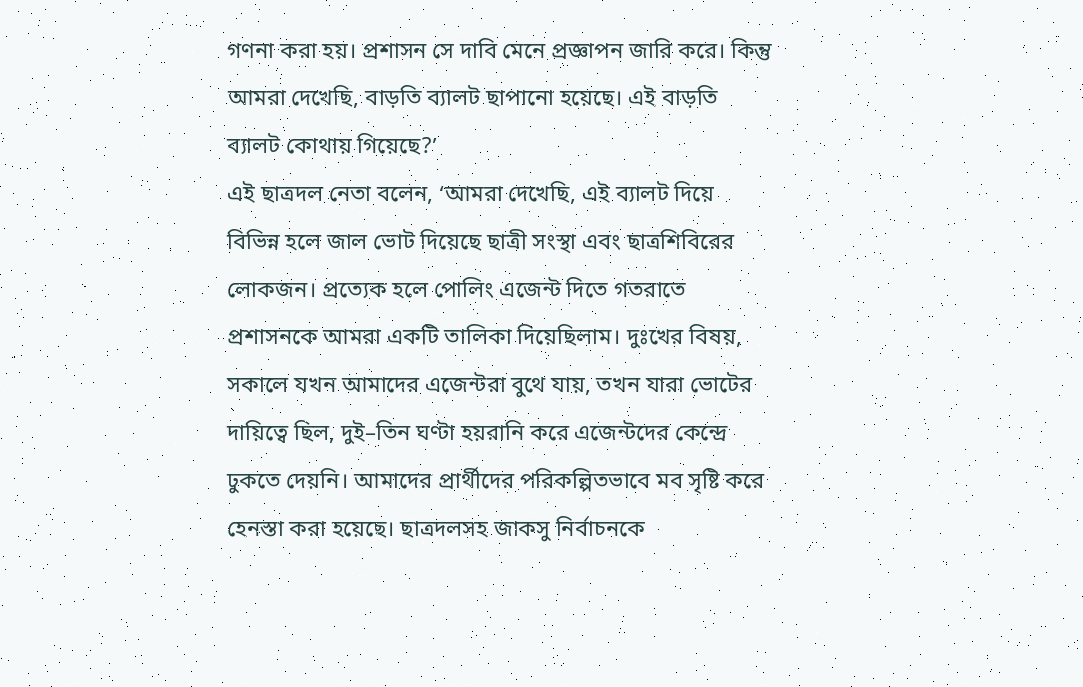গণনা করা হয়। প্রশাসন সে দাবি মেনে প্রজ্ঞাপন জারি করে। কিন্তু আমরা দেখেছি, বাড়তি ব্যালট ছাপানো হয়েছে। এই বাড়তি ব্যালট কোথায় গিয়েছে?’
এই ছাত্রদল নেতা বলেন, ‘আমরা দেখেছি, এই ব্যালট দিয়ে বিভিন্ন হলে জাল ভোট দিয়েছে ছাত্রী সংস্থা এবং ছাত্রশিবিরের লোকজন। প্রত্যেক হলে পোলিং এজেন্ট দিতে গতরাতে প্রশাসনকে আমরা একটি তালিকা দিয়েছিলাম। দুঃখের বিষয়, সকালে যখন আমাদের এজেন্টরা বুথে যায়, তখন যারা ভোটের দায়িত্বে ছিল, দুই–তিন ঘণ্টা হয়রানি করে এজেন্টদের কেন্দ্রে ঢুকতে দেয়নি। আমাদের প্রার্থীদের পরিকল্পিতভাবে মব সৃষ্টি করে হেনস্তা করা হয়েছে। ছাত্রদলসহ জাকসু নির্বাচনকে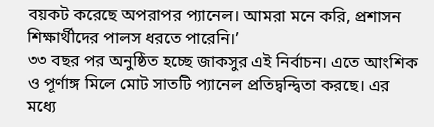বয়কট করেছে অপরাপর প্যানেল। আমরা মনে করি, প্রশাসন শিক্ষার্থীদের পালস ধরতে পারেনি।’
৩৩ বছর পর অনুষ্ঠিত হচ্ছে জাকসুর এই নির্বাচন। এতে আংশিক ও পূর্ণাঙ্গ মিলে মোট সাতটি প্যানেল প্রতিদ্বন্দ্বিতা করছে। এর মধ্যে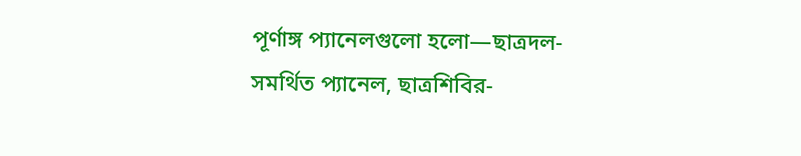পূর্ণাঙ্গ প্যানেলগুলো হলো—ছাত্রদল-সমর্থিত প্যানেল, ছাত্রশিবির-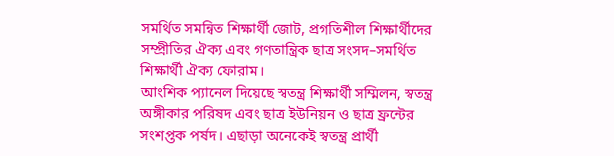সমর্থিত সমন্বিত শিক্ষার্থী জোট, প্রগতিশীল শিক্ষার্থীদের সম্প্রীতির ঐক্য এবং গণতান্ত্রিক ছাত্র সংসদ–সমর্থিত শিক্ষার্থী ঐক্য ফোরাম।
আংশিক প্যানেল দিয়েছে স্বতন্ত্র শিক্ষার্থী সম্মিলন, স্বতন্ত্র অঙ্গীকার পরিষদ এবং ছাত্র ইউনিয়ন ও ছাত্র ফ্রন্টের সংশপ্তক পর্ষদ। এছাড়া অনেকেই স্বতন্ত্র প্রার্থী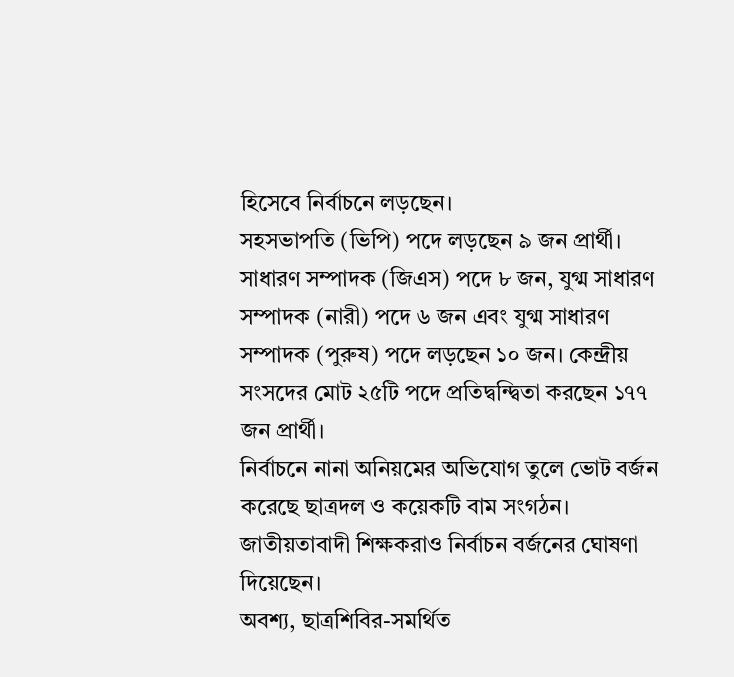হিসেবে নির্বাচনে লড়ছেন।
সহসভাপতি (ভিপি) পদে লড়ছেন ৯ জন প্রার্থী। সাধারণ সম্পাদক (জিএস) পদে ৮ জন, যুগ্ম সাধারণ সম্পাদক (নারী) পদে ৬ জন এবং যুগ্ম সাধারণ সম্পাদক (পুরুষ) পদে লড়ছেন ১০ জন। কেন্দ্রীয় সংসদের মোট ২৫টি পদে প্রতিদ্বন্দ্বিতা করছেন ১৭৭ জন প্রার্থী।
নির্বাচনে নানা অনিয়মের অভিযোগ তুলে ভোট বর্জন করেছে ছাত্রদল ও কয়েকটি বাম সংগঠন। জাতীয়তাবাদী শিক্ষকরাও নির্বাচন বর্জনের ঘোষণা দিয়েছেন।
অবশ্য, ছাত্রশিবির-সমর্থিত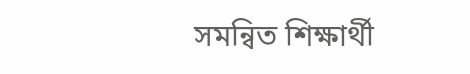সমন্বিত শিক্ষার্থী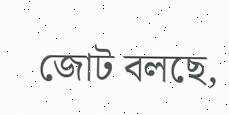জোট বলছে,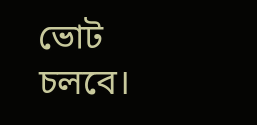ভোট চলবে।